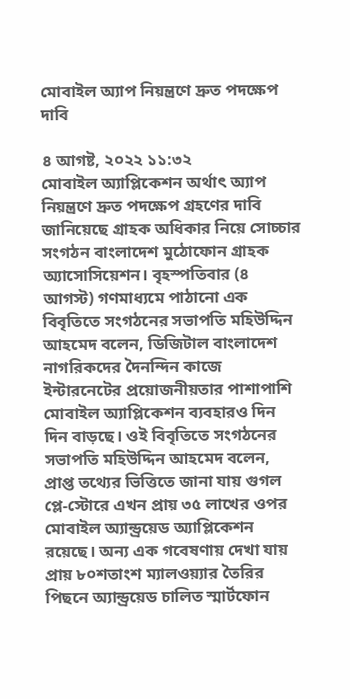মোবাইল অ্যাপ নিয়ন্ত্রণে দ্রুত পদক্ষেপ দাবি

৪ আগষ্ট, ২০২২ ১১:৩২
মোবাইল অ্যাপ্লিকেশন অর্থাৎ অ্যাপ নিয়ন্ত্রণে দ্রুত পদক্ষেপ গ্রহণের দাবি জানিয়েছে গ্রাহক অধিকার নিয়ে সোচ্চার সংগঠন বাংলাদেশ মুঠোফোন গ্রাহক অ্যাসোসিয়েশন। বৃহস্পতিবার (৪ আগস্ট) গণমাধ্যমে পাঠানো এক বিবৃতিতে সংগঠনের সভাপতি মহিউদ্দিন আহমেদ বলেন, ডিজিটাল বাংলাদেশ নাগরিকদের দৈনন্দিন কাজে ইন্টারনেটের প্রয়োজনীয়তার পাশাপাশি মোবাইল অ্যাপ্লিকেশন ব্যবহারও দিন দিন বাড়ছে। ওই বিবৃতিতে সংগঠনের সভাপতি মহিউদ্দিন আহমেদ বলেন, প্রাপ্ত তথ্যের ভিত্তিতে জানা যায় গুগল প্লে-স্টোরে এখন প্রায় ৩৫ লাখের ওপর মোবাইল অ্যান্ড্রয়েড অ্যাপ্লিকেশন রয়েছে। অন্য এক গবেষণায় দেখা যায় প্রায় ৮০শতাংশ ম্যালওয়্যার তৈরির পিছনে অ্যান্ড্রয়েড চালিত স্মার্টফোন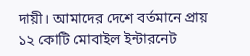দায়ী। আমাদের দেশে বর্তমানে প্রায় ১২ কোটি মোবাইল ইন্টারনেট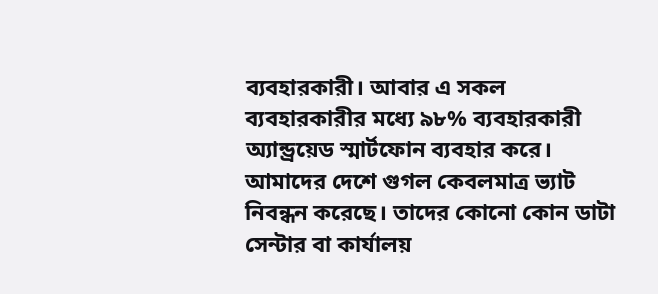ব্যবহারকারী। আবার এ সকল ব্যবহারকারীর মধ্যে ৯৮% ব্যবহারকারী অ্যান্ড্রয়েড স্মার্টফোন ব্যবহার করে। আমাদের দেশে গুগল কেবলমাত্র ভ্যাট নিবন্ধন করেছে। তাদের কোনো কোন ডাটা সেন্টার বা কার্যালয়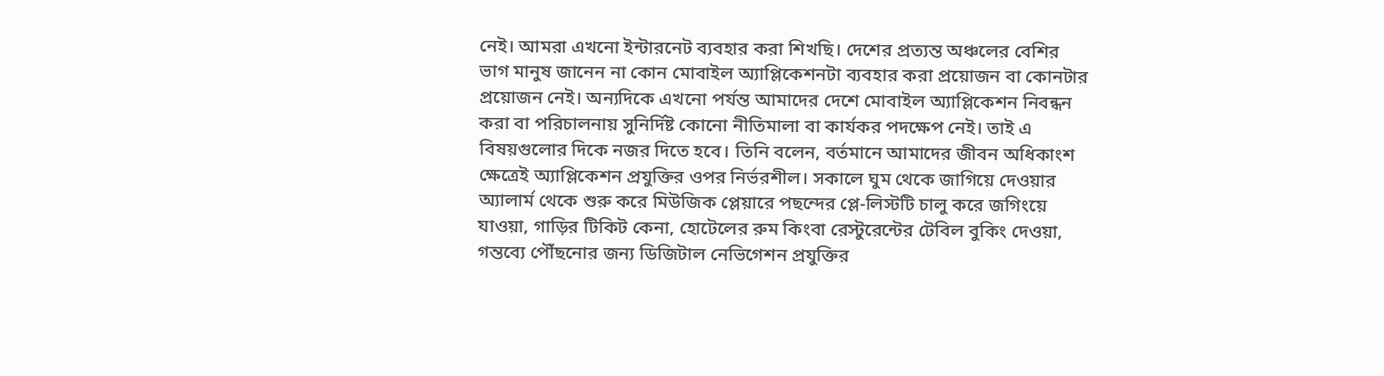নেই। আমরা এখনো ইন্টারনেট ব্যবহার করা শিখছি। দেশের প্রত্যন্ত অঞ্চলের বেশির ভাগ মানুষ জানেন না কোন মোবাইল অ্যাপ্লিকেশনটা ব্যবহার করা প্রয়োজন বা কোনটার প্রয়োজন নেই। অন্যদিকে এখনো পর্যন্ত আমাদের দেশে মোবাইল অ্যাপ্লিকেশন নিবন্ধন করা বা পরিচালনায় সুনির্দিষ্ট কোনো নীতিমালা বা কার্যকর পদক্ষেপ নেই। তাই এ বিষয়গুলোর দিকে নজর দিতে হবে। তিনি বলেন, বর্তমানে আমাদের জীবন অধিকাংশ ক্ষেত্রেই অ্যাপ্লিকেশন প্রযুক্তির ওপর নির্ভরশীল। সকালে ঘুম থেকে জাগিয়ে দেওয়ার অ্যালার্ম থেকে শুরু করে মিউজিক প্লেয়ারে পছন্দের প্লে-লিস্টটি চালু করে জগিংয়ে যাওয়া, গাড়ির টিকিট কেনা, হোটেলের রুম কিংবা রেস্টুরেন্টের টেবিল বুকিং দেওয়া, গন্তব্যে পৌঁছনোর জন্য ডিজিটাল নেভিগেশন প্রযুক্তির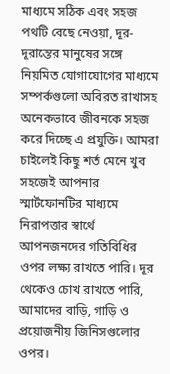মাধ্যমে সঠিক এবং সহজ পথটি বেছে নেওয়া, দূর-দূরান্তের মানুষের সঙ্গে নিয়মিত যোগাযোগের মাধ্যমে সম্পর্কগুলো অবিরত রাখাসহ অনেকভাবে জীবনকে সহজ করে দিচ্ছে এ প্রযুক্তি। আমরা চাইলেই কিছু শর্ত মেনে খুব সহজেই আপনার স্মার্টফোনটির মাধ্যমে নিরাপত্তার স্বার্থে আপনজনদের গতিবিধির ওপর লক্ষ্য রাখতে পারি। দূর থেকেও চোখ রাখতে পারি, আমাদের বাড়ি, গাড়ি ও প্রয়োজনীয় জিনিসগুলোর ওপর।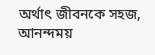অর্থাৎ জীবনকে সহজ, আনন্দময়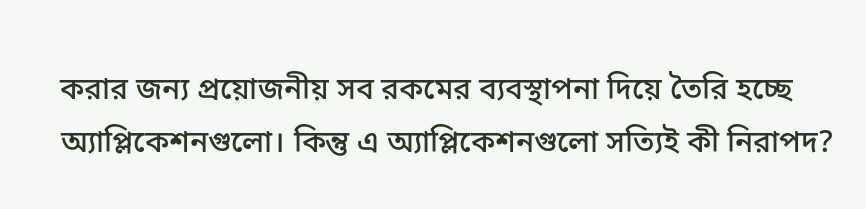করার জন্য প্রয়োজনীয় সব রকমের ব্যবস্থাপনা দিয়ে তৈরি হচ্ছে অ্যাপ্লিকেশনগুলো। কিন্তু এ অ্যাপ্লিকেশনগুলো সত্যিই কী নিরাপদ?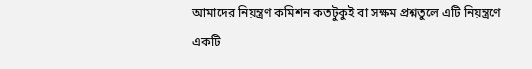আমাদের নিয়ন্ত্রণ কমিশন কতটুকুই বা সক্ষম প্রশ্নতুলে এটি নিয়ন্ত্রণে একটি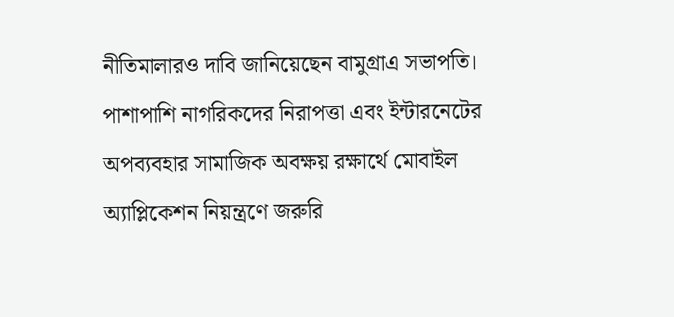নীতিমালারও দাবি জানিয়েছেন বামুগ্রাএ সভাপতি। পাশাপাশি নাগরিকদের নিরাপত্তা এবং ইন্টারনেটের অপব্যবহার সামাজিক অবক্ষয় রক্ষার্থে মোবাইল অ্যাপ্লিকেশন নিয়ন্ত্রণে জরুরি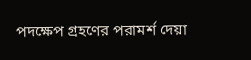পদক্ষেপ গ্রহণের পরামর্শ দেয়া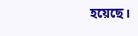হয়েছে।